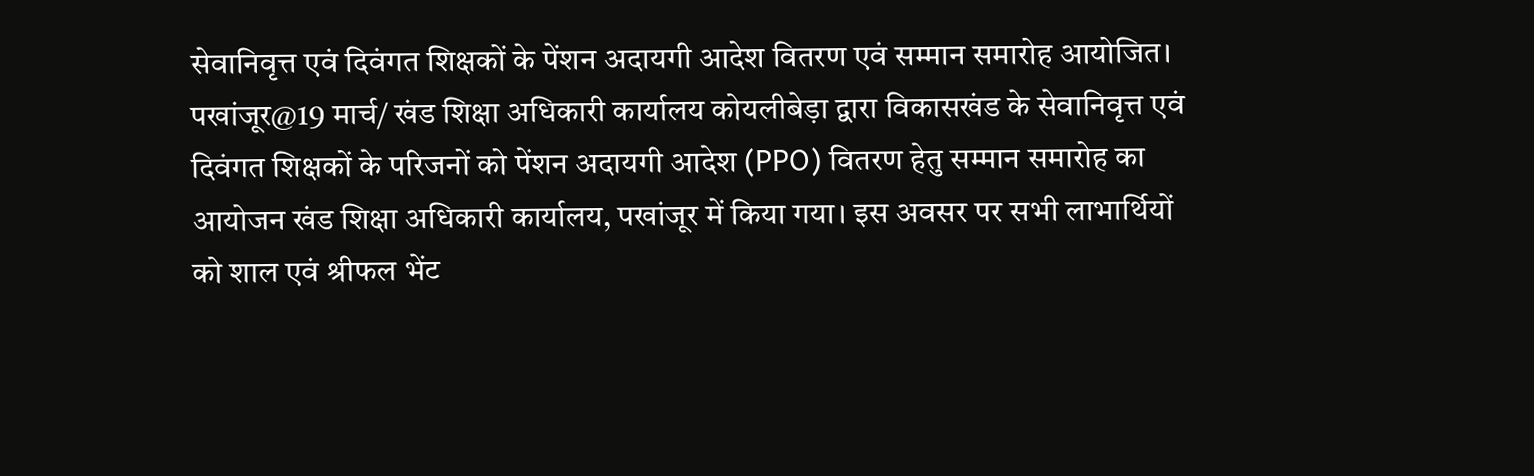सेवानिवृत्त एवं दिवंगत शिक्षकों के पेंशन अदायगी आदेश वितरण एवं सम्मान समारोह आयोजित।
पखांजूर@19 मार्च/ खंड शिक्षा अधिकारी कार्यालय कोयलीबेड़ा द्वारा विकासखंड के सेवानिवृत्त एवं दिवंगत शिक्षकों के परिजनों को पेंशन अदायगी आदेश (PPO) वितरण हेतु सम्मान समारोह का आयोजन खंड शिक्षा अधिकारी कार्यालय, पखांजूर में किया गया। इस अवसर पर सभी लाभार्थियों को शाल एवं श्रीफल भेंट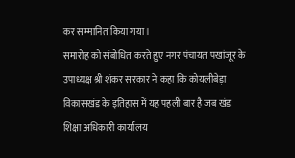कर सम्मानित किया गया।
समारोह को संबोधित करते हुए नगर पंचायत पखांजूर के उपाध्यक्ष श्री शंकर सरकार ने कहा कि कोयलीबेड़ा विकासखंड के इतिहास में यह पहली बार है जब खंड शिक्षा अधिकारी कार्यालय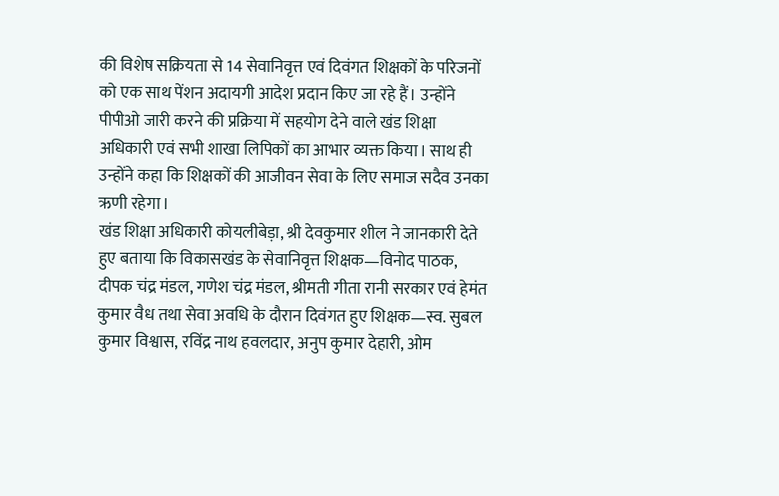की विशेष सक्रियता से 14 सेवानिवृत्त एवं दिवंगत शिक्षकों के परिजनों को एक साथ पेंशन अदायगी आदेश प्रदान किए जा रहे हैं। उन्होंने पीपीओ जारी करने की प्रक्रिया में सहयोग देने वाले खंड शिक्षा अधिकारी एवं सभी शाखा लिपिकों का आभार व्यक्त किया। साथ ही उन्होंने कहा कि शिक्षकों की आजीवन सेवा के लिए समाज सदैव उनका ऋणी रहेगा।
खंड शिक्षा अधिकारी कोयलीबेड़ा, श्री देवकुमार शील ने जानकारी देते हुए बताया कि विकासखंड के सेवानिवृत्त शिक्षक—विनोद पाठक, दीपक चंद्र मंडल, गणेश चंद्र मंडल, श्रीमती गीता रानी सरकार एवं हेमंत कुमार वैध तथा सेवा अवधि के दौरान दिवंगत हुए शिक्षक—स्व. सुबल कुमार विश्वास, रविंद्र नाथ हवलदार, अनुप कुमार देहारी, ओम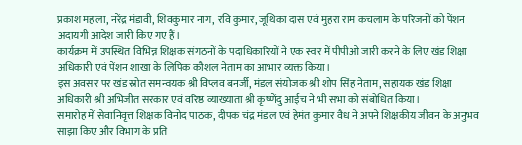प्रकाश महला, नरेंद्र मंडावी, शिवकुमार नाग, रवि कुमार, जूथिका दास एवं मुहरा राम कचलाम के परिजनों को पेंशन अदायगी आदेश जारी किए गए हैं।
कार्यक्रम में उपस्थित विभिन्न शिक्षक संगठनों के पदाधिकारियों ने एक स्वर में पीपीओ जारी करने के लिए खंड शिक्षा अधिकारी एवं पेंशन शाखा के लिपिक कौशल नेताम का आभार व्यक्त किया।
इस अवसर पर खंड स्रोत समन्वयक श्री विप्लव बनर्जी, मंडल संयोजक श्री शोप सिंह नेताम, सहायक खंड शिक्षा अधिकारी श्री अभिजीत सरकार एवं वरिष्ठ व्याख्याता श्री कृष्णेंदु आईच ने भी सभा को संबोधित किया।
समारोह में सेवानिवृत्त शिक्षक विनोद पाठक, दीपक चंद्र मंडल एवं हेमंत कुमार वैध ने अपने शिक्षकीय जीवन के अनुभव साझा किए और विभाग के प्रति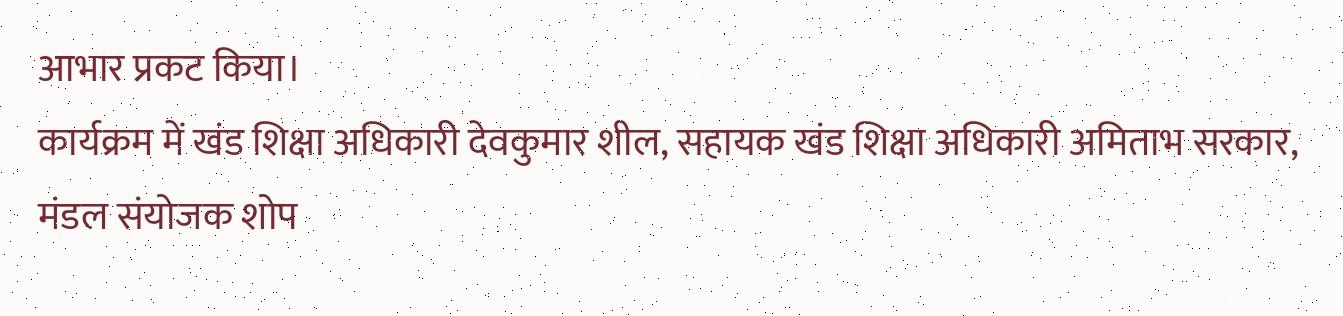आभार प्रकट किया।
कार्यक्रम में खंड शिक्षा अधिकारी देवकुमार शील, सहायक खंड शिक्षा अधिकारी अमिताभ सरकार, मंडल संयोजक शोप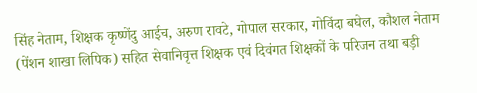सिंह नेताम, शिक्षक कृष्णेंदु आईच, अरुण रावटे, गोपाल सरकार, गोविंदा बघेल, कौशल नेताम (पेंशन शाखा लिपिक) सहित सेवानिवृत्त शिक्षक एवं दिवंगत शिक्षकों के परिजन तथा बड़ी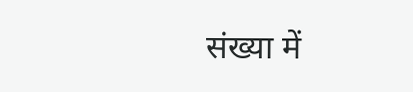संख्या में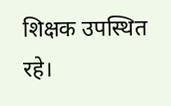शिक्षक उपस्थित रहे।